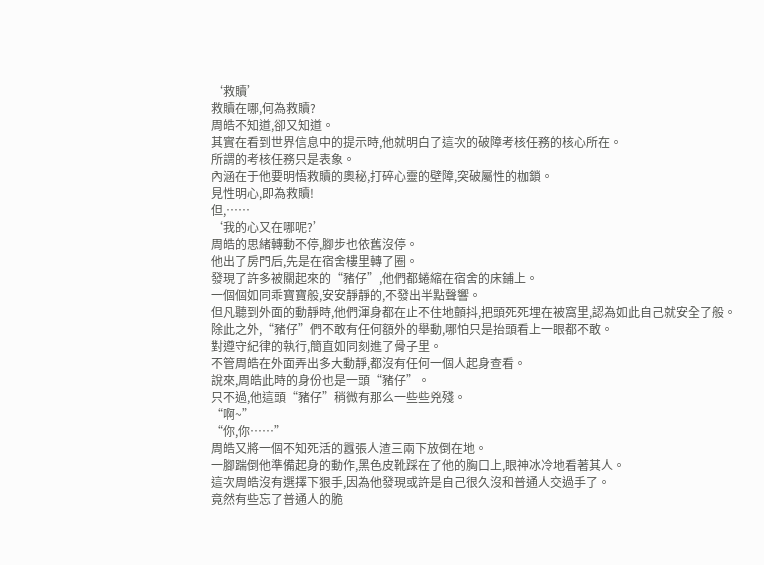‘救贖’
救贖在哪,何為救贖?
周皓不知道,卻又知道。
其實在看到世界信息中的提示時,他就明白了這次的破障考核任務的核心所在。
所謂的考核任務只是表象。
內涵在于他要明悟救贖的奧秘,打碎心靈的壁障,突破屬性的枷鎖。
見性明心,即為救贖!
但,……
‘我的心又在哪呢?’
周皓的思緒轉動不停,腳步也依舊沒停。
他出了房門后,先是在宿舍樓里轉了圈。
發現了許多被關起來的“豬仔”,他們都蜷縮在宿舍的床鋪上。
一個個如同乖寶寶般,安安靜靜的,不發出半點聲響。
但凡聽到外面的動靜時,他們渾身都在止不住地顫抖,把頭死死埋在被窩里,認為如此自己就安全了般。
除此之外,“豬仔”們不敢有任何額外的舉動,哪怕只是抬頭看上一眼都不敢。
對遵守紀律的執行,簡直如同刻進了骨子里。
不管周皓在外面弄出多大動靜,都沒有任何一個人起身查看。
說來,周皓此時的身份也是一頭“豬仔”。
只不過,他這頭“豬仔”稍微有那么一些些兇殘。
“啊~”
“你,你……”
周皓又將一個不知死活的囂張人渣三兩下放倒在地。
一腳踹倒他準備起身的動作,黑色皮靴踩在了他的胸口上,眼神冰冷地看著其人。
這次周皓沒有選擇下狠手,因為他發現或許是自己很久沒和普通人交過手了。
竟然有些忘了普通人的脆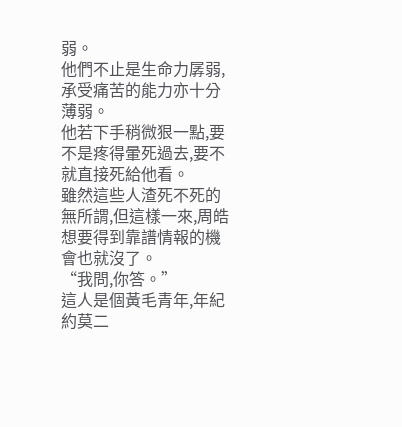弱。
他們不止是生命力孱弱,承受痛苦的能力亦十分薄弱。
他若下手稍微狠一點,要不是疼得暈死過去,要不就直接死給他看。
雖然這些人渣死不死的無所謂,但這樣一來,周皓想要得到靠譜情報的機會也就沒了。
“我問,你答。”
這人是個黃毛青年,年紀約莫二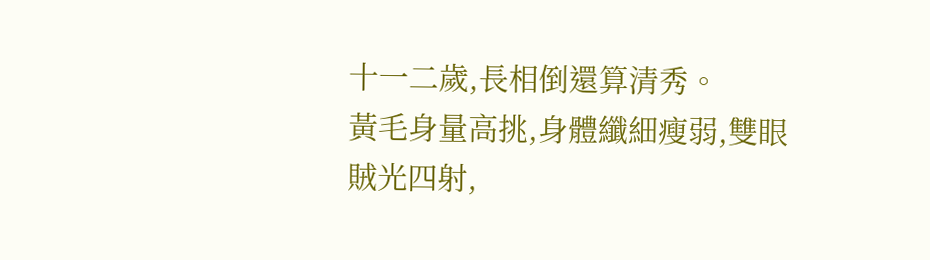十一二歲,長相倒還算清秀。
黃毛身量高挑,身體纖細瘦弱,雙眼賊光四射,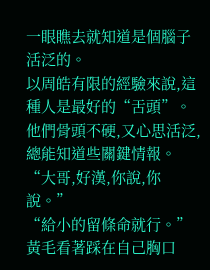一眼瞧去就知道是個腦子活泛的。
以周皓有限的經驗來說,這種人是最好的“舌頭”。
他們骨頭不硬,又心思活泛,總能知道些關鍵情報。
“大哥,好漢,你說,你說。”
“給小的留條命就行。”
黃毛看著踩在自己胸口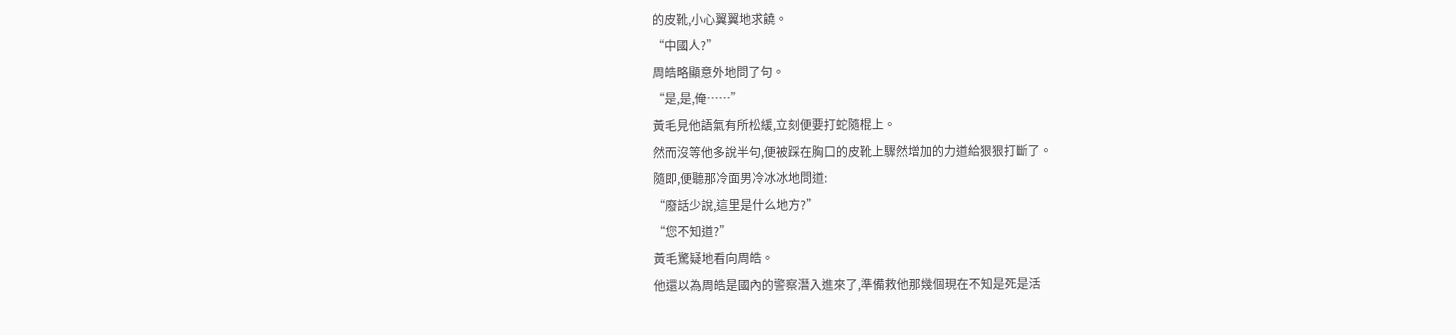的皮靴,小心翼翼地求饒。
“中國人?”
周皓略顯意外地問了句。
“是,是,俺……”
黃毛見他語氣有所松緩,立刻便要打蛇隨棍上。
然而沒等他多說半句,便被踩在胸口的皮靴上驟然增加的力道給狠狠打斷了。
隨即,便聽那冷面男冷冰冰地問道:
“廢話少說,這里是什么地方?”
“您不知道?”
黃毛驚疑地看向周皓。
他還以為周皓是國內的警察潛入進來了,準備救他那幾個現在不知是死是活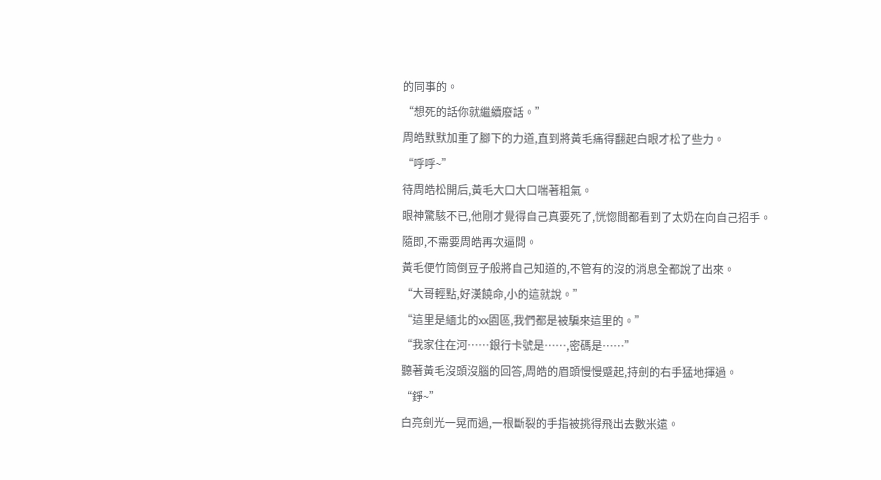的同事的。
“想死的話你就繼續廢話。”
周皓默默加重了腳下的力道,直到將黃毛痛得翻起白眼才松了些力。
“呼呼~”
待周皓松開后,黃毛大口大口喘著粗氣。
眼神驚駭不已,他剛才覺得自己真要死了,恍惚間都看到了太奶在向自己招手。
隨即,不需要周皓再次逼問。
黃毛便竹筒倒豆子般將自己知道的,不管有的沒的消息全都說了出來。
“大哥輕點,好漢饒命,小的這就說。”
“這里是緬北的xx園區,我們都是被騙來這里的。”
“我家住在河……銀行卡號是……,密碼是……”
聽著黃毛沒頭沒腦的回答,周皓的眉頭慢慢蹙起,持劍的右手猛地揮過。
“錚~”
白亮劍光一晃而過,一根斷裂的手指被挑得飛出去數米遠。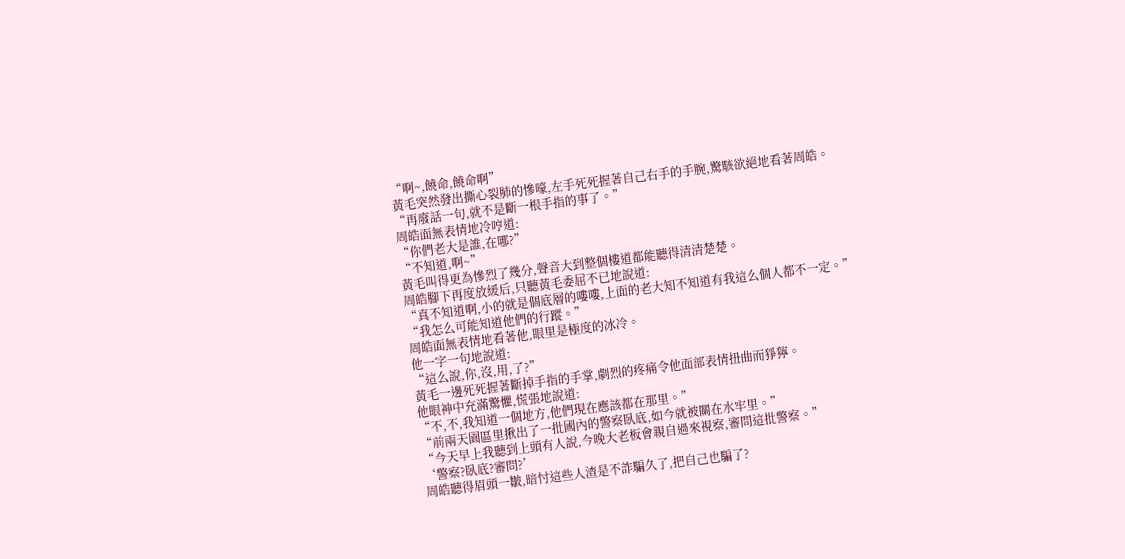“啊~,饒命,饒命啊”
黃毛突然發出撕心裂肺的慘嚎,左手死死握著自己右手的手腕,驚駭欲絕地看著周皓。
“再廢話一句,就不是斷一根手指的事了。”
周皓面無表情地冷哼道:
“你們老大是誰,在哪?”
“不知道,啊~”
黃毛叫得更為慘烈了幾分,聲音大到整個樓道都能聽得清清楚楚。
周皓腳下再度放緩后,只聽黃毛委屈不已地說道:
“真不知道啊,小的就是個底層的嘍嘍,上面的老大知不知道有我這么個人都不一定。”
“我怎么可能知道他們的行蹤。”
周皓面無表情地看著他,眼里是極度的冰冷。
他一字一句地說道:
“這么說,你,沒,用,了?”
黃毛一邊死死握著斷掉手指的手掌,劇烈的疼痛令他面部表情扭曲而猙獰。
他眼神中充滿驚懼,慌張地說道:
“不,不,我知道一個地方,他們現在應該都在那里。”
“前兩天園區里揪出了一批國內的警察臥底,如今就被關在水牢里。”
“今天早上我聽到上頭有人說,今晚大老板會親自過來視察,審問這批警察。”
‘警察?臥底?審問?’
周皓聽得眉頭一皺,暗忖這些人渣是不詐騙久了,把自己也騙了?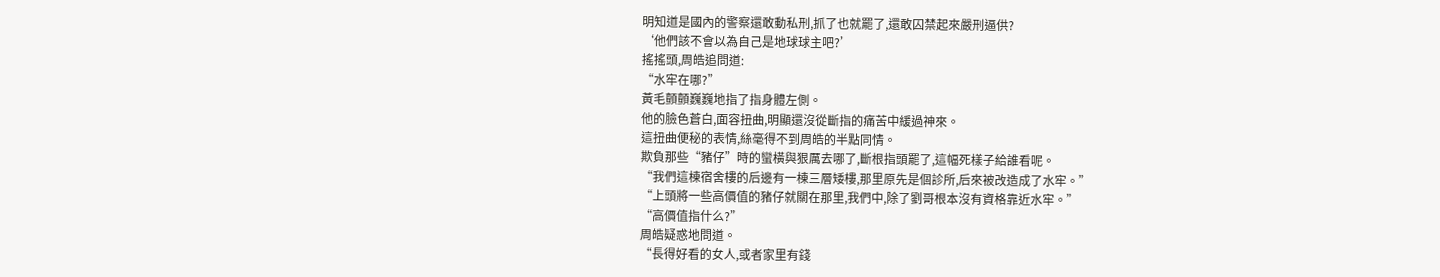明知道是國內的警察還敢動私刑,抓了也就罷了,還敢囚禁起來嚴刑逼供?
‘他們該不會以為自己是地球球主吧?’
搖搖頭,周皓追問道:
“水牢在哪?”
黃毛顫顫巍巍地指了指身體左側。
他的臉色蒼白,面容扭曲,明顯還沒從斷指的痛苦中緩過神來。
這扭曲便秘的表情,絲毫得不到周皓的半點同情。
欺負那些“豬仔”時的蠻橫與狠厲去哪了,斷根指頭罷了,這幅死樣子給誰看呢。
“我們這棟宿舍樓的后邊有一棟三層矮樓,那里原先是個診所,后來被改造成了水牢。”
“上頭將一些高價值的豬仔就關在那里,我們中,除了劉哥根本沒有資格靠近水牢。”
“高價值指什么?”
周皓疑惑地問道。
“長得好看的女人,或者家里有錢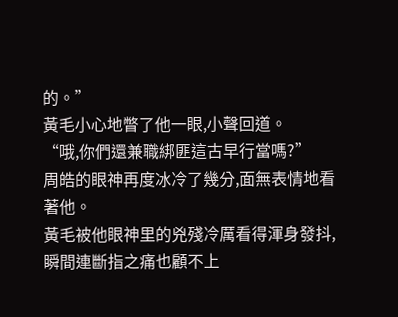的。”
黃毛小心地瞥了他一眼,小聲回道。
“哦,你們還兼職綁匪這古早行當嗎?”
周皓的眼神再度冰冷了幾分,面無表情地看著他。
黃毛被他眼神里的兇殘冷厲看得渾身發抖,瞬間連斷指之痛也顧不上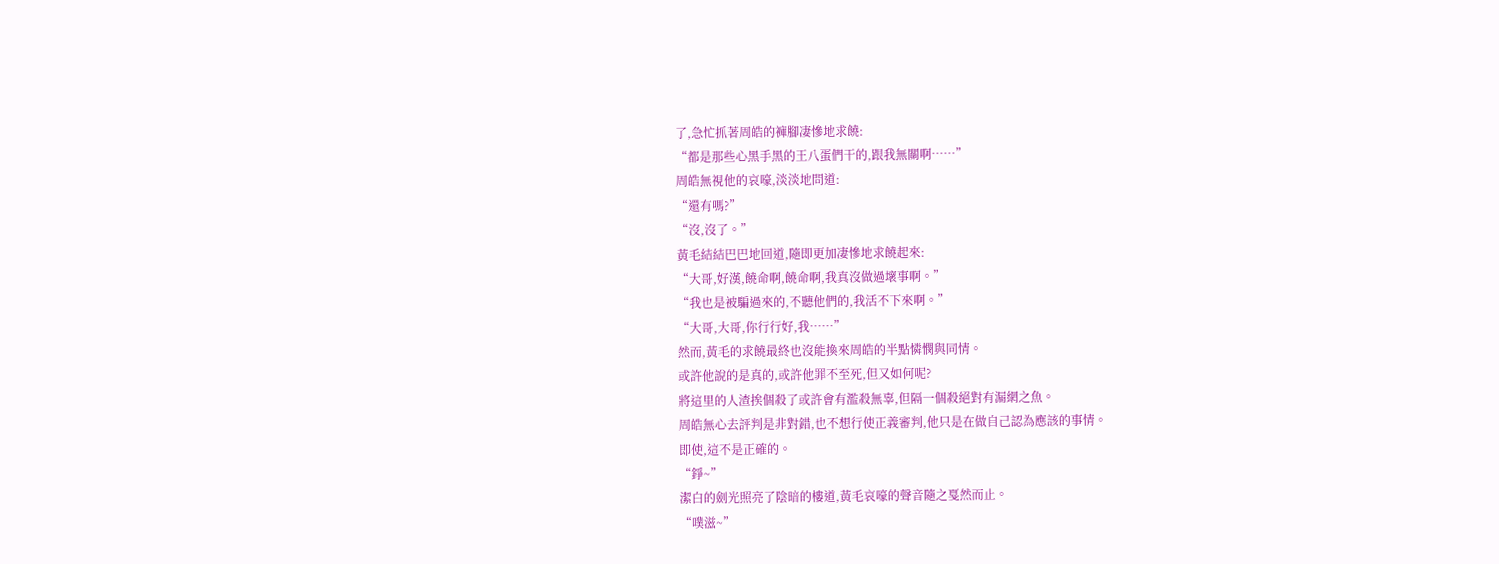了,急忙抓著周皓的褲腳凄慘地求饒:
“都是那些心黑手黑的王八蛋們干的,跟我無關啊……”
周皓無視他的哀嚎,淡淡地問道:
“還有嗎?”
“沒,沒了。”
黃毛結結巴巴地回道,隨即更加凄慘地求饒起來:
“大哥,好漢,饒命啊,饒命啊,我真沒做過壞事啊。”
“我也是被騙過來的,不聽他們的,我活不下來啊。”
“大哥,大哥,你行行好,我……”
然而,黃毛的求饒最終也沒能換來周皓的半點憐憫與同情。
或許他說的是真的,或許他罪不至死,但又如何呢?
將這里的人渣挨個殺了或許會有濫殺無辜,但隔一個殺絕對有漏網之魚。
周皓無心去評判是非對錯,也不想行使正義審判,他只是在做自己認為應該的事情。
即使,這不是正確的。
“錚~”
潔白的劍光照亮了陰暗的樓道,黃毛哀嚎的聲音隨之戛然而止。
“噗滋~”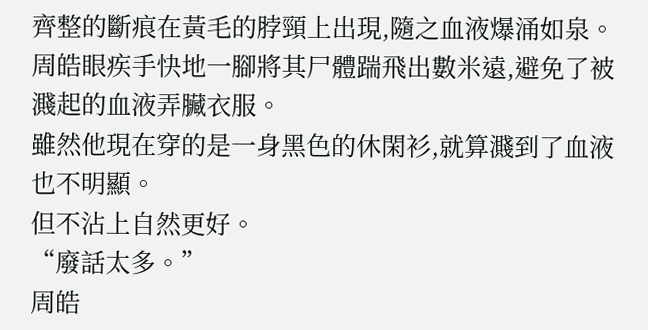齊整的斷痕在黃毛的脖頸上出現,隨之血液爆涌如泉。
周皓眼疾手快地一腳將其尸體踹飛出數米遠,避免了被濺起的血液弄臟衣服。
雖然他現在穿的是一身黑色的休閑衫,就算濺到了血液也不明顯。
但不沾上自然更好。
“廢話太多。”
周皓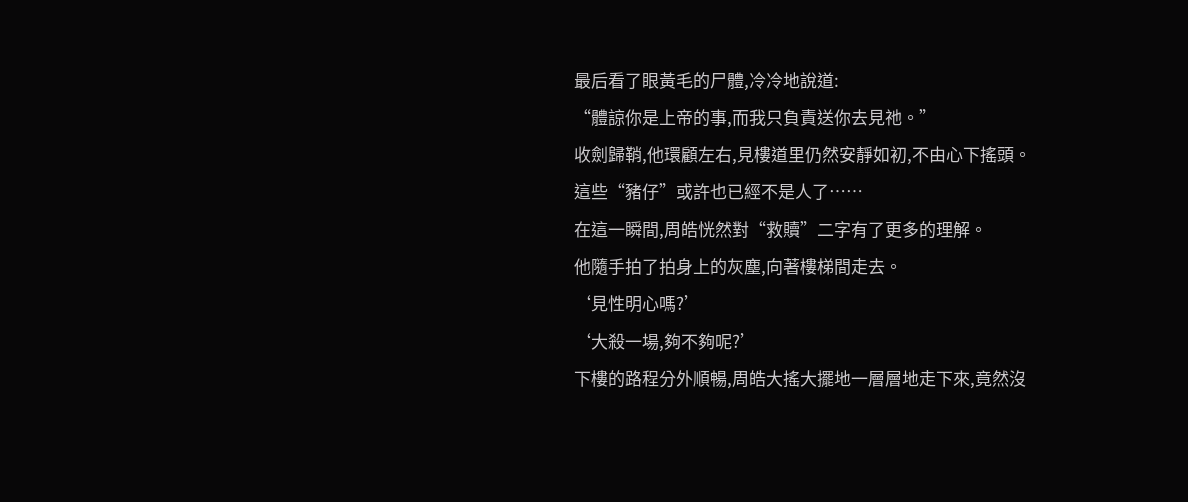最后看了眼黃毛的尸體,冷冷地說道:
“體諒你是上帝的事,而我只負責送你去見祂。”
收劍歸鞘,他環顧左右,見樓道里仍然安靜如初,不由心下搖頭。
這些“豬仔”或許也已經不是人了……
在這一瞬間,周皓恍然對“救贖”二字有了更多的理解。
他隨手拍了拍身上的灰塵,向著樓梯間走去。
‘見性明心嗎?’
‘大殺一場,夠不夠呢?’
下樓的路程分外順暢,周皓大搖大擺地一層層地走下來,竟然沒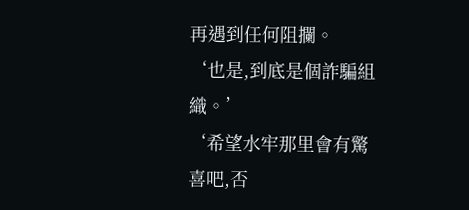再遇到任何阻攔。
‘也是,到底是個詐騙組織。’
‘希望水牢那里會有驚喜吧,否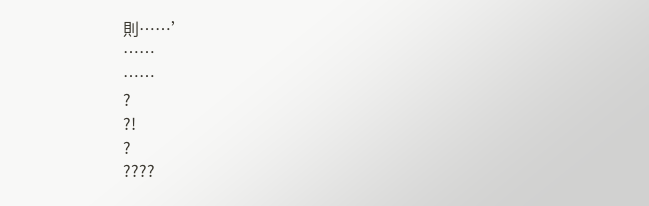則……’
……
……
?
?!
?
????